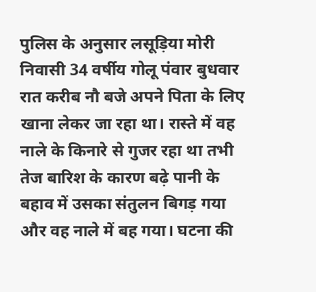पुलिस के अनुसार लसूड़िया मोरी निवासी 34 वर्षीय गोलू पंवार बुधवार रात करीब नौ बजे अपने पिता के लिए खाना लेकर जा रहा था। रास्ते में वह नाले के किनारे से गुजर रहा था तभी तेज बारिश के कारण बढ़े पानी के बहाव में उसका संतुलन बिगड़ गया और वह नाले में बह गया। घटना की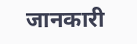जानकारी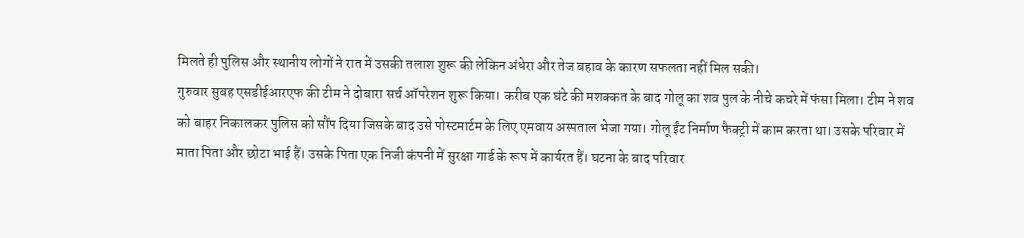मिलते ही पुलिस और स्थानीय लोगों ने रात में उसकी तलाश शुरू की लेकिन अंधेरा और तेज बहाव के कारण सफलता नहीं मिल सकी।
गुरुवार सुबह एसडीईआरएफ की टीम ने दोबारा सर्च ऑपरेशन शुरू किया। करीब एक घंटे की मशक्कत के बाद गोलू का शव पुल के नीचे कचरे में फंसा मिला। टीम ने शव को बाहर निकालकर पुलिस को सौंप दिया जिसके बाद उसे पोस्टमार्टम के लिए एमवाय अस्पताल भेजा गया। गोलू ईंट निर्माण फैक्ट्री में काम करता था। उसके परिवार में माता पिता और छोटा भाई हैं। उसके पिता एक निजी कंपनी में सुरक्षा गार्ड के रूप में कार्यरत हैं। घटना के बाद परिवार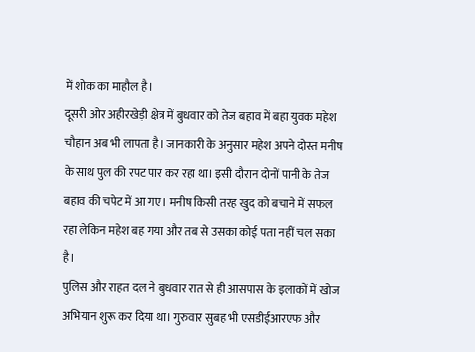में शोक का माहौल है।
दूसरी ओर अहीरखेड़ी क्षेत्र में बुधवार को तेज बहाव में बहा युवक महेश चौहान अब भी लापता है। जानकारी के अनुसार महेश अपने दोस्त मनीष के साथ पुल की रपट पार कर रहा था। इसी दौरान दोनों पानी के तेज बहाव की चपेट में आ गए। मनीष किसी तरह खुद को बचाने में सफल रहा लेकिन महेश बह गया और तब से उसका कोई पता नहीं चल सका है।
पुलिस और राहत दल ने बुधवार रात से ही आसपास के इलाकों में खोज अभियान शुरू कर दिया था। गुरुवार सुबह भी एसडीईआरएफ और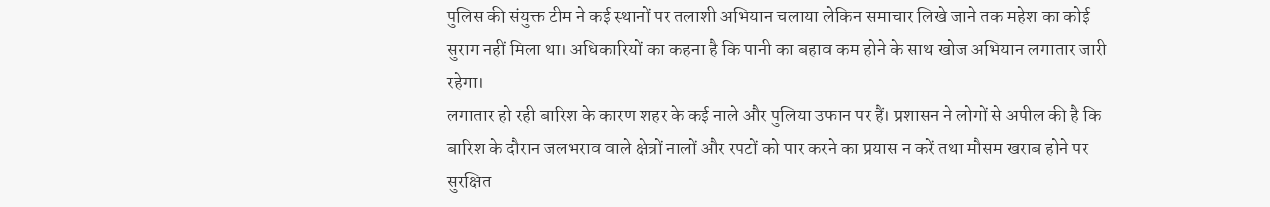पुलिस की संयुक्त टीम ने कई स्थानों पर तलाशी अभियान चलाया लेकिन समाचार लिखे जाने तक महेश का कोई सुराग नहीं मिला था। अधिकारियों का कहना है कि पानी का बहाव कम होने के साथ खोज अभियान लगातार जारी रहेगा।
लगातार हो रही बारिश के कारण शहर के कई नाले और पुलिया उफान पर हैं। प्रशासन ने लोगों से अपील की है कि बारिश के दौरान जलभराव वाले क्षेत्रों नालों और रपटों को पार करने का प्रयास न करें तथा मौसम खराब होने पर सुरक्षित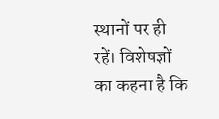स्थानों पर ही रहें। विशेषज्ञों का कहना है कि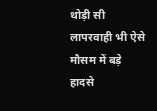थोड़ी सी लापरवाही भी ऐसे मौसम में बड़े हादसे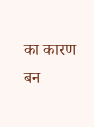का कारण बन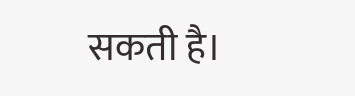सकती है।